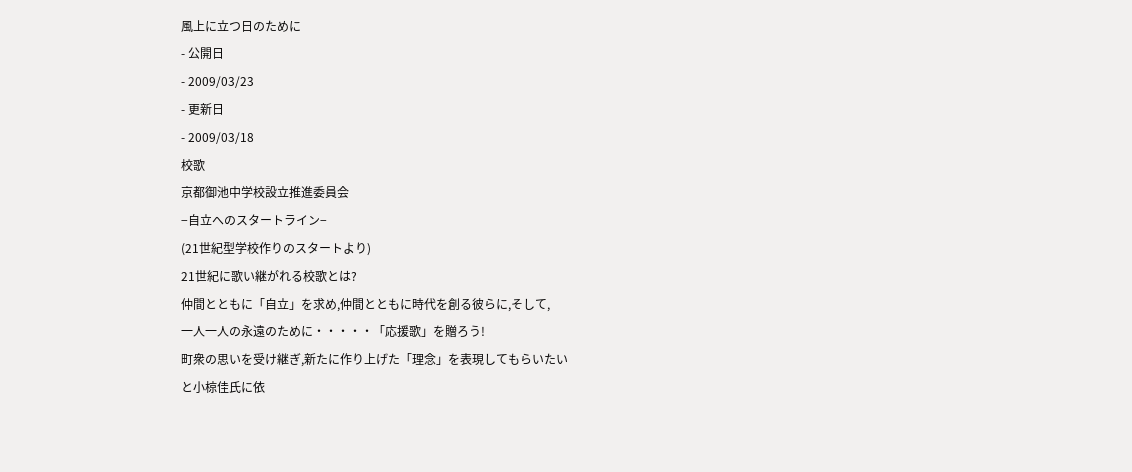風上に立つ日のために
- 公開日
- 2009/03/23
- 更新日
- 2009/03/18
校歌
京都御池中学校設立推進委員会
−自立へのスタートライン−
(21世紀型学校作りのスタートより)
21世紀に歌い継がれる校歌とは?
仲間とともに「自立」を求め,仲間とともに時代を創る彼らに,そして,
一人一人の永遠のために・・・・・「応援歌」を贈ろう!
町衆の思いを受け継ぎ,新たに作り上げた「理念」を表現してもらいたい
と小椋佳氏に依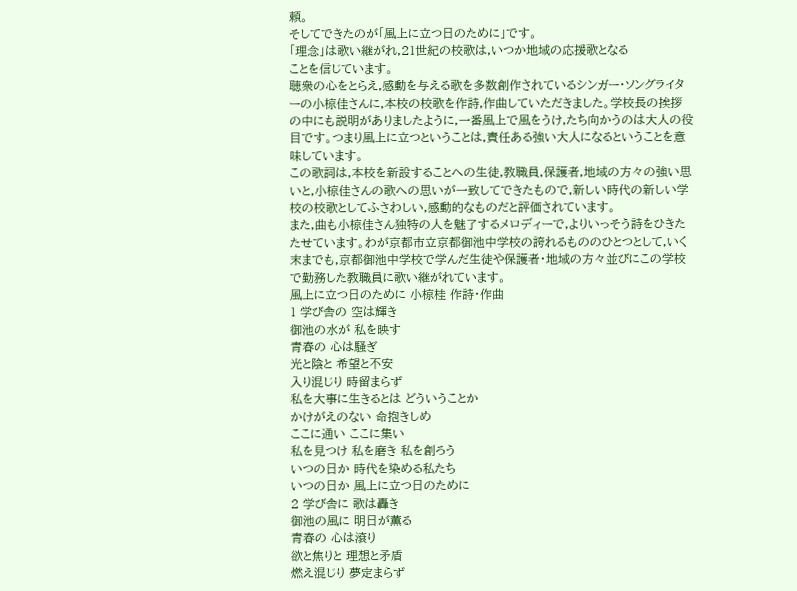頼。
そしてできたのが「風上に立つ日のために」です。
「理念」は歌い継がれ,21世紀の校歌は,いつか地域の応援歌となる
ことを信じています。
聴衆の心をとらえ,感動を与える歌を多数創作されているシンガー・ソングライターの小椋佳さんに,本校の校歌を作詩,作曲していただきました。学校長の挨拶の中にも説明がありましたように,一番風上で風をうけ,たち向かうのは大人の役目です。つまり風上に立つということは,責任ある強い大人になるということを意味しています。
この歌詞は,本校を新設することへの生徒,教職員,保護者,地域の方々の強い思いと,小椋佳さんの歌への思いが一致してできたもので,新しい時代の新しい学校の校歌としてふさわしい,感動的なものだと評価されています。
また,曲も小椋佳さん独特の人を魅了するメロディーで,よりいっそう詩をひきたたせています。わが京都市立京都御池中学校の誇れるもののひとつとして,いく末までも,京都御池中学校で学んだ生徒や保護者・地域の方々並びにこの学校で勤務した教職員に歌い継がれています。
風上に立つ日のために 小椋桂 作詩・作曲
1 学び舎の 空は輝き
御池の水が 私を映す
青春の 心は騒ぎ
光と陰と 希望と不安
入り混じり 時留まらず
私を大事に生きるとは どういうことか
かけがえのない 命抱きしめ
ここに通い ここに集い
私を見つけ 私を磨き 私を創ろう
いつの日か 時代を染める私たち
いつの日か 風上に立つ日のために
2 学び舎に 歌は轟き
御池の風に 明日が薫る
青春の 心は滾り
欲と焦りと 理想と矛盾
燃え混じり 夢定まらず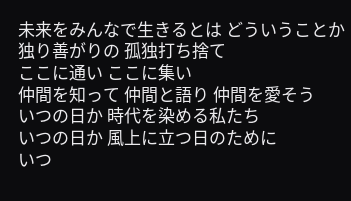未来をみんなで生きるとは どういうことか
独り善がりの 孤独打ち捨て
ここに通い ここに集い
仲間を知って 仲間と語り 仲間を愛そう
いつの日か 時代を染める私たち
いつの日か 風上に立つ日のために
いつ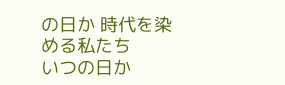の日か 時代を染める私たち
いつの日か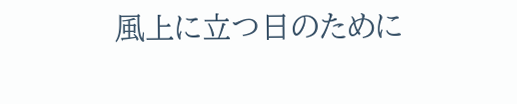風上に立つ日のために